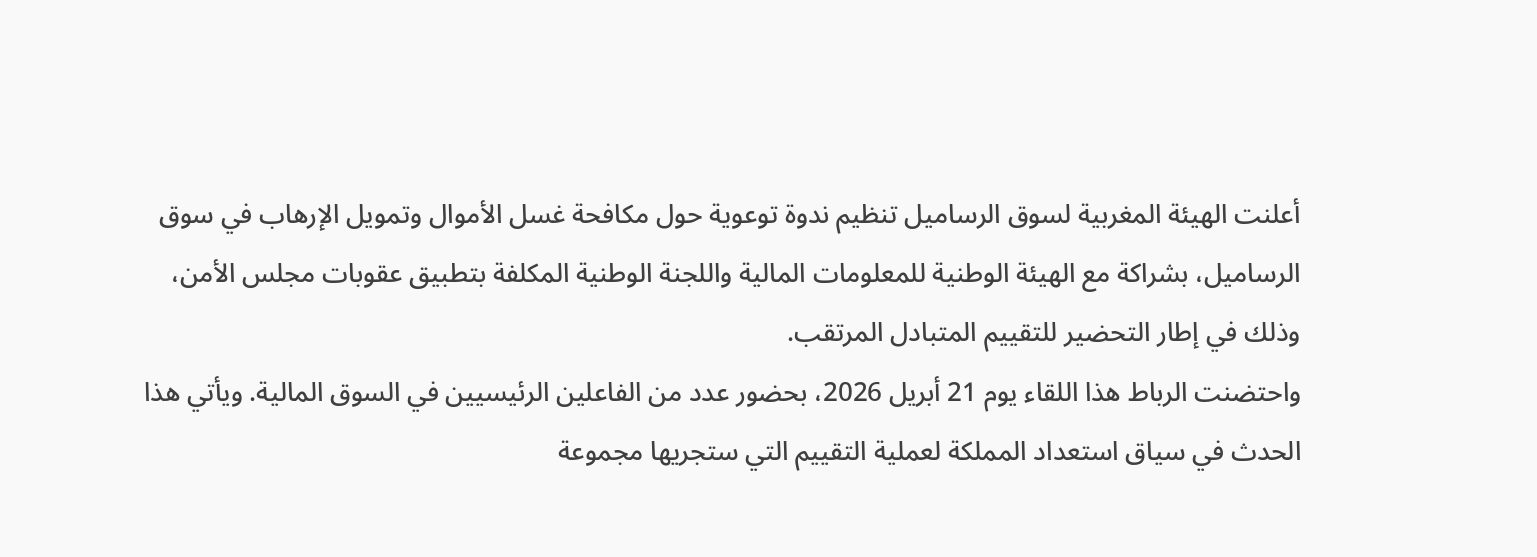أعلنت الهيئة المغربية لسوق الرساميل تنظيم ندوة توعوية حول مكافحة غسل الأموال وتمويل الإرهاب في سوق الرساميل، بشراكة مع الهيئة الوطنية للمعلومات المالية واللجنة الوطنية المكلفة بتطبيق عقوبات مجلس الأمن، وذلك في إطار التحضير للتقييم المتبادل المرتقب.
واحتضنت الرباط هذا اللقاء يوم 21 أبريل 2026، بحضور عدد من الفاعلين الرئيسيين في السوق المالية. ويأتي هذا الحدث في سياق استعداد المملكة لعملية التقييم التي ستجريها مجموعة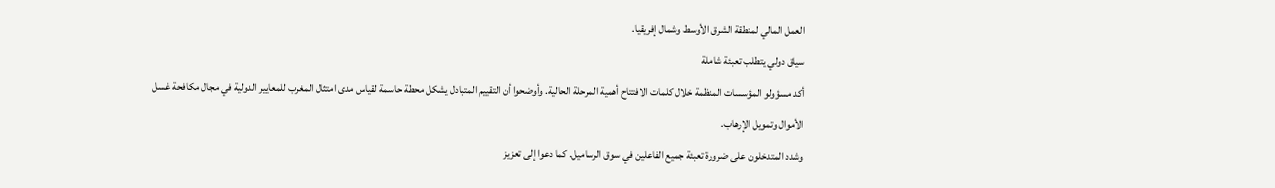العمل المالي لمنطقة الشرق الأوسط وشمال إفريقيا.
سياق دولي يتطلب تعبئة شاملة
أكد مسؤولو المؤسسات المنظمة خلال كلمات الافتتاح أهمية المرحلة الحالية. وأوضحوا أن التقييم المتبادل يشكل محطة حاسمة لقياس مدى امتثال المغرب للمعايير الدولية في مجال مكافحة غسل الأموال وتمويل الإرهاب.
وشدد المتدخلون على ضرورة تعبئة جميع الفاعلين في سوق الرساميل. كما دعوا إلى تعزيز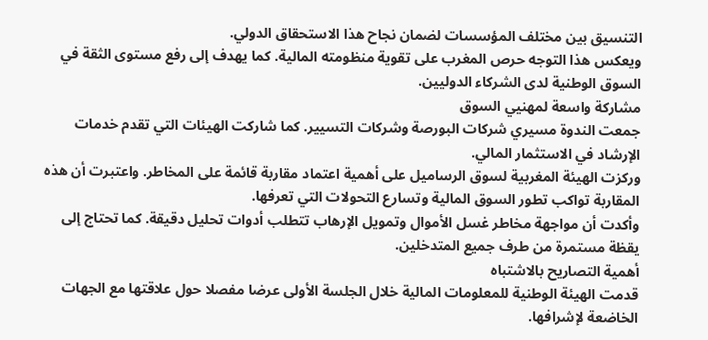التنسيق بين مختلف المؤسسات لضمان نجاح هذا الاستحقاق الدولي.
ويعكس هذا التوجه حرص المغرب على تقوية منظومته المالية. كما يهدف إلى رفع مستوى الثقة في السوق الوطنية لدى الشركاء الدوليين.
مشاركة واسعة لمهنيي السوق
جمعت الندوة مسيري شركات البورصة وشركات التسيير. كما شاركت الهيئات التي تقدم خدمات الإرشاد في الاستثمار المالي.
وركزت الهيئة المغربية لسوق الرساميل على أهمية اعتماد مقاربة قائمة على المخاطر. واعتبرت أن هذه المقاربة تواكب تطور السوق المالية وتسارع التحولات التي تعرفها.
وأكدت أن مواجهة مخاطر غسل الأموال وتمويل الإرهاب تتطلب أدوات تحليل دقيقة. كما تحتاج إلى يقظة مستمرة من طرف جميع المتدخلين.
أهمية التصاريح بالاشتباه
قدمت الهيئة الوطنية للمعلومات المالية خلال الجلسة الأولى عرضا مفصلا حول علاقتها مع الجهات الخاضعة لإشرافها.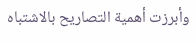وأبرزت أهمية التصاريح بالاشتباه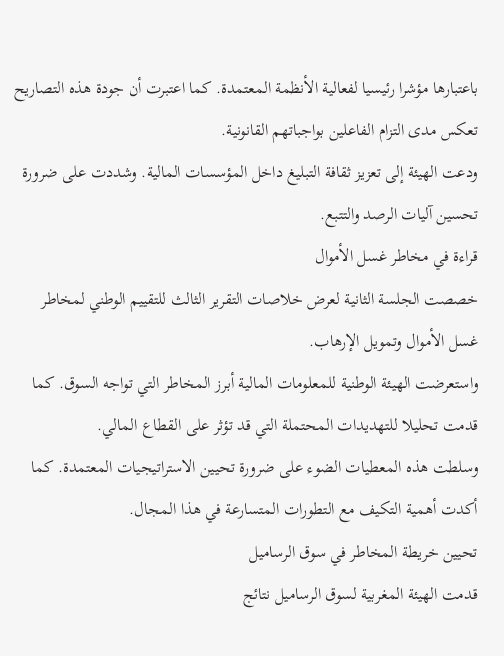باعتبارها مؤشرا رئيسيا لفعالية الأنظمة المعتمدة. كما اعتبرت أن جودة هذه التصاريح تعكس مدى التزام الفاعلين بواجباتهم القانونية.
ودعت الهيئة إلى تعزيز ثقافة التبليغ داخل المؤسسات المالية. وشددت على ضرورة تحسين آليات الرصد والتتبع.
قراءة في مخاطر غسل الأموال
خصصت الجلسة الثانية لعرض خلاصات التقرير الثالث للتقييم الوطني لمخاطر غسل الأموال وتمويل الإرهاب.
واستعرضت الهيئة الوطنية للمعلومات المالية أبرز المخاطر التي تواجه السوق. كما قدمت تحليلا للتهديدات المحتملة التي قد تؤثر على القطاع المالي.
وسلطت هذه المعطيات الضوء على ضرورة تحيين الاستراتيجيات المعتمدة. كما أكدت أهمية التكيف مع التطورات المتسارعة في هذا المجال.
تحيين خريطة المخاطر في سوق الرساميل
قدمت الهيئة المغربية لسوق الرساميل نتائج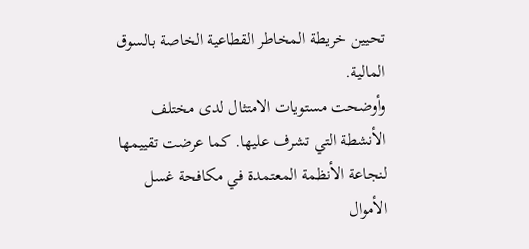تحيين خريطة المخاطر القطاعية الخاصة بالسوق المالية.
وأوضحت مستويات الامتثال لدى مختلف الأنشطة التي تشرف عليها. كما عرضت تقييمها لنجاعة الأنظمة المعتمدة في مكافحة غسل الأموال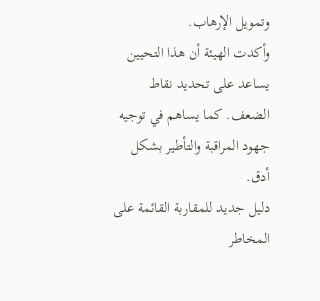وتمويل الإرهاب.
وأكدت الهيئة أن هذا التحيين يساعد على تحديد نقاط الضعف. كما يساهم في توجيه جهود المراقبة والتأطير بشكل أدق.
دليل جديد للمقاربة القائمة على المخاطر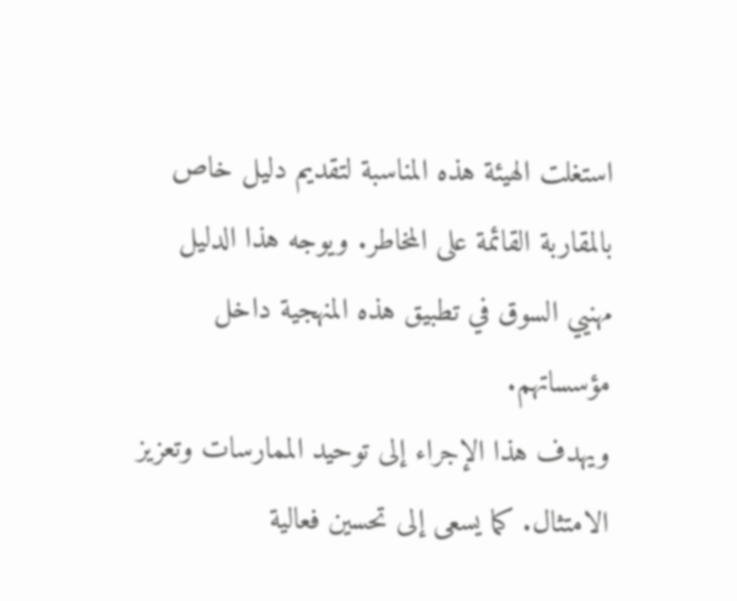استغلت الهيئة هذه المناسبة لتقديم دليل خاص بالمقاربة القائمة على المخاطر. ويوجه هذا الدليل مهنيي السوق في تطبيق هذه المنهجية داخل مؤسساتهم.
ويهدف هذا الإجراء إلى توحيد الممارسات وتعزيز الامتثال. كما يسعى إلى تحسين فعالية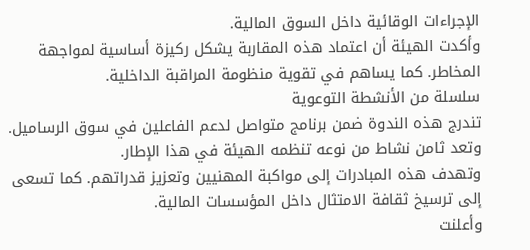الإجراءات الوقائية داخل السوق المالية.
وأكدت الهيئة أن اعتماد هذه المقاربة يشكل ركيزة أساسية لمواجهة المخاطر. كما يساهم في تقوية منظومة المراقبة الداخلية.
سلسلة من الأنشطة التوعوية
تندرج هذه الندوة ضمن برنامج متواصل لدعم الفاعلين في سوق الرساميل. وتعد ثامن نشاط من نوعه تنظمه الهيئة في هذا الإطار.
وتهدف هذه المبادرات إلى مواكبة المهنيين وتعزيز قدراتهم. كما تسعى إلى ترسيخ ثقافة الامتثال داخل المؤسسات المالية.
وأعلنت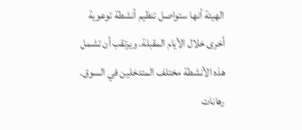الهيئة أنها ستواصل تنظيم أنشطة توعوية أخرى خلال الأيام المقبلة. ويرتقب أن تشمل هذه الأنشطة مختلف المتدخلين في السوق.
رهانات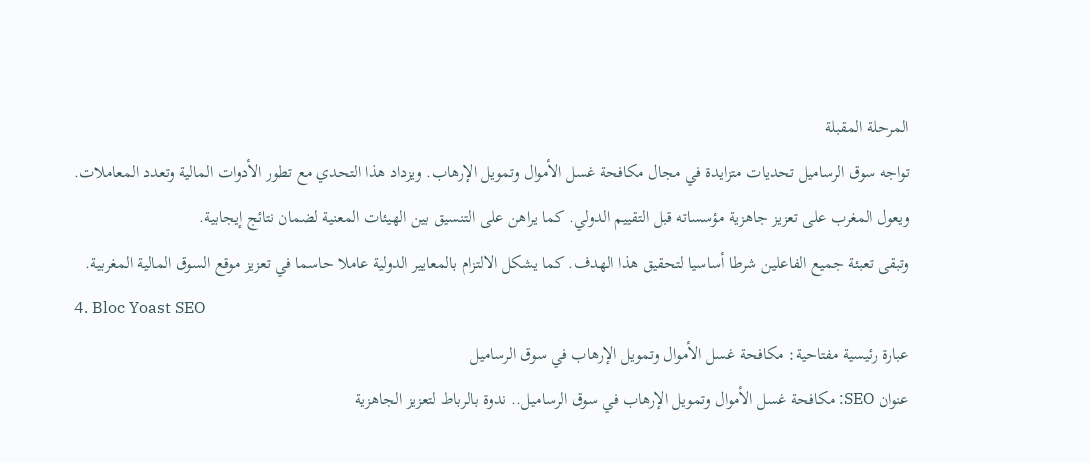المرحلة المقبلة
تواجه سوق الرساميل تحديات متزايدة في مجال مكافحة غسل الأموال وتمويل الإرهاب. ويزداد هذا التحدي مع تطور الأدوات المالية وتعدد المعاملات.
ويعول المغرب على تعزيز جاهزية مؤسساته قبل التقييم الدولي. كما يراهن على التنسيق بين الهيئات المعنية لضمان نتائج إيجابية.
وتبقى تعبئة جميع الفاعلين شرطا أساسيا لتحقيق هذا الهدف. كما يشكل الالتزام بالمعايير الدولية عاملا حاسما في تعزيز موقع السوق المالية المغربية.
4. Bloc Yoast SEO
عبارة رئيسية مفتاحية: مكافحة غسل الأموال وتمويل الإرهاب في سوق الرساميل
عنوان SEO: مكافحة غسل الأموال وتمويل الإرهاب في سوق الرساميل.. ندوة بالرباط لتعزيز الجاهزية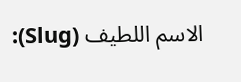الاسم اللطيف (Slug):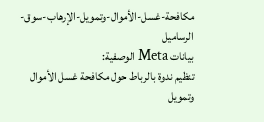مكافحة-غسل-الأموال-وتمويل-الإرهاب-سوق-الرساميل
بيانات Meta الوصفية:
تنظيم ندوة بالرباط حول مكافحة غسل الأموال وتمويل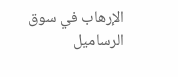الإرهاب في سوق الرساميل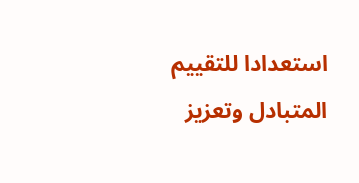استعدادا للتقييم المتبادل وتعزيز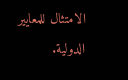الامتثال للمعايير الدولية.